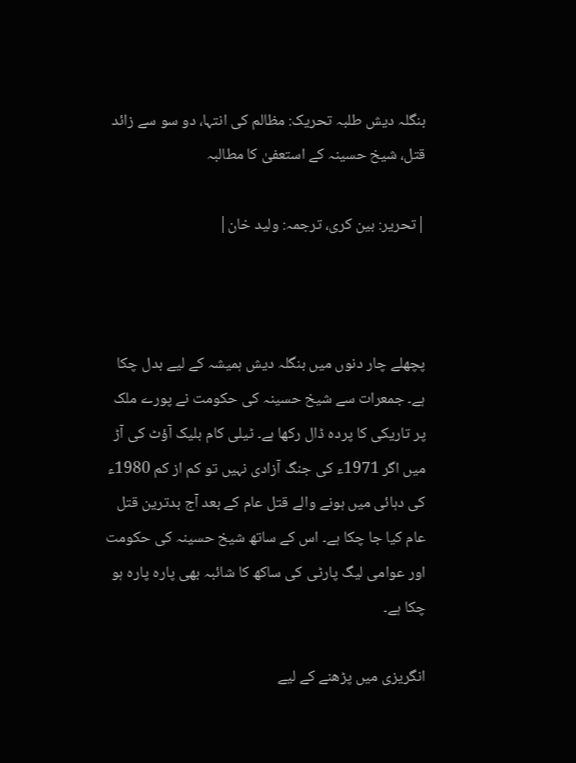بنگلہ دیش طلبہ تحریک: مظالم کی انتہا، دو سو سے زائد قتل، شیخ حسینہ کے استعفیٰ کا مطالبہ

|تحریر: بین کری، ترجمہ: ولید خان|



پچھلے چار دنوں میں بنگلہ دیش ہمیشہ کے لیے بدل چکا ہے۔ جمعرات سے شیخ حسینہ کی حکومت نے پورے ملک پر تاریکی کا پردہ ڈال رکھا ہے۔ ٹیلی کام بلیک آؤٹ کی آڑ میں اگر 1971ء کی جنگ آزادی نہیں تو کم از کم 1980ء کی دہائی میں ہونے والے قتل عام کے بعد آج بدترین قتل عام کیا جا چکا ہے۔ اس کے ساتھ شیخ حسینہ کی حکومت اور عوامی لیگ پارٹی کی ساکھ کا شائبہ بھی پارہ پارہ ہو چکا ہے۔

انگریزی میں پڑھنے کے لیے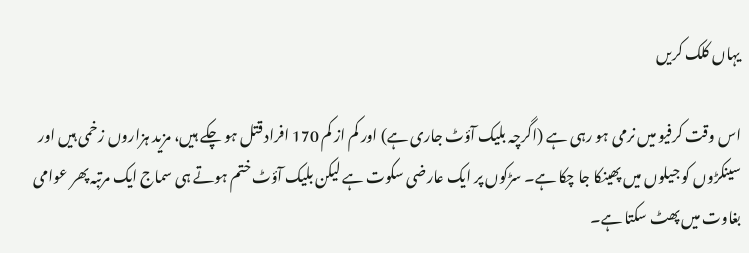یہاں کلک کریں

اس وقت کرفیو میں نرمی ہو رہی ہے (اگرچہ بلیک آؤٹ جاری ہے) اور کم از کم 170 افراد قتل ہو چکے ہیں، مزید ہزاروں زخمی ہیں اور سینکڑوں کو جیلوں میں پھینکا جا چکا ہے۔ سڑکوں پر ایک عارضی سکوت ہے لیکن بلیک آؤٹ ختم ہوتے ہی سماج ایک مرتبہ پھر عوامی بغاوت میں پھٹ سکتا ہے۔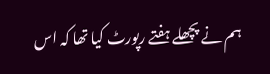ہم نے پچھلے ہفتے رپورٹ کیا تھا کہ اس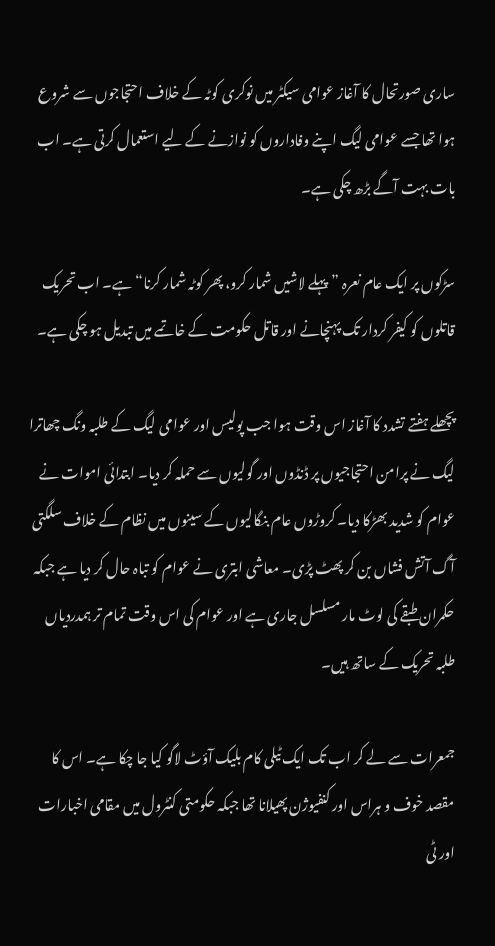ساری صورتحال کا آغاز عوامی سیکٹر میں نوکری کوٹہ کے خلاف احتجاجوں سے شروع ہوا تھا جسے عوامی لیگ اپنے وفاداروں کو نوازنے کے لیے استعمال کرتی ہے۔ اب بات بہت آگے بڑھ چکی ہے۔

سڑکوں پر ایک عام نعرہ ”پہلے لاشیں شمار کرو، پھر کوٹہ شمار کرنا“ ہے۔ اب تحریک قاتلوں کو کیفر کردار تک پہنچانے اور قاتل حکومت کے خاتمے میں تبدیل ہو چکی ہے۔

پچھلے ہفتے تشدد کا آغاز اس وقت ہوا جب پولیس اور عوامی لیگ کے طلبہ ونگ چھاترا لیگ نے پرامن احتجاجیوں پر ڈنڈوں اور گولیوں سے حملہ کر دیا۔ ابتدائی اموات نے عوام کو شدید بھڑکا دیا۔ کروڑوں عام بنگالیوں کے سینوں میں نظام کے خلاف سلگتی آگ آتش فشاں بن کر پھٹ پڑی۔ معاشی ابتری نے عوام کو تباہ حال کر دیا ہے جبکہ حکمران طبقے کی لوٹ مار مسلسل جاری ہے اور عوام کی اس وقت تمام تر ہمدردیاں طلبہ تحریک کے ساتھ ہیں۔

جمعرات سے لے کر اب تک ایک ٹیلی کام بلیک آؤٹ لاگو کیا جا چکا ہے۔ اس کا مقصد خوف و ہراس اور کنفیوژن پھیلانا تھا جبکہ حکومتی کنٹرول میں مقامی اخبارات اور ٹی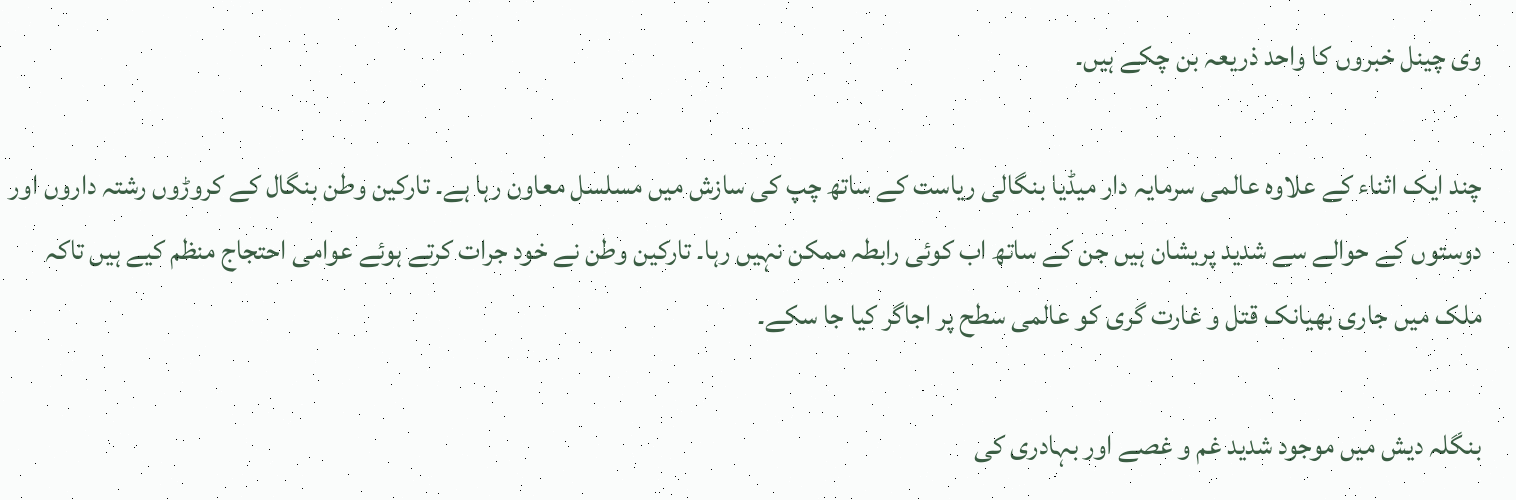وی چینل خبروں کا واحد ذریعہ بن چکے ہیں۔

چند ایک اثناء کے علاوہ عالمی سرمایہ دار میڈیا بنگالی ریاست کے ساتھ چپ کی سازش میں مسلسل معاون رہا ہے۔ تارکین وطن بنگال کے کروڑوں رشتہ داروں اور دوستوں کے حوالے سے شدید پریشان ہیں جن کے ساتھ اب کوئی رابطہ ممکن نہیں رہا۔ تارکین وطن نے خود جرات کرتے ہوئے عوامی احتجاج منظم کیے ہیں تاکہ ملک میں جاری بھیانک قتل و غارت گری کو عالمی سطح پر اجاگر کیا جا سکے۔

بنگلہ دیش میں موجود شدید غم و غصے اور بہادری کی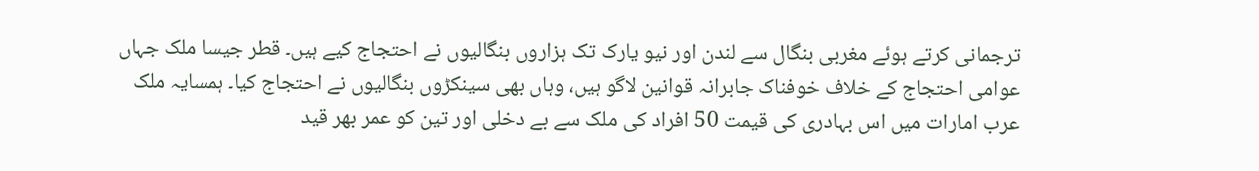ترجمانی کرتے ہوئے مغربی بنگال سے لندن اور نیو یارک تک ہزاروں بنگالیوں نے احتجاج کیے ہیں۔ قطر جیسا ملک جہاں عوامی احتجاج کے خلاف خوفناک جابرانہ قوانین لاگو ہیں، وہاں بھی سینکڑوں بنگالیوں نے احتجاج کیا۔ ہمسایہ ملک عرب امارات میں اس بہادری کی قیمت 50 افراد کی ملک سے بے دخلی اور تین کو عمر بھر قید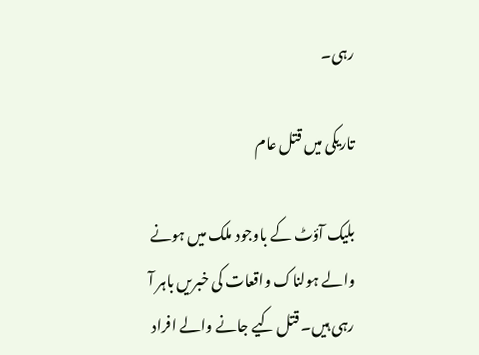رہی۔

تاریکی میں قتل عام

بلیک آؤٹ کے باوجود ملک میں ہونے والے ہولناک واقعات کی خبریں باہر آ رہی ہیں۔ قتل کیے جانے والے افراد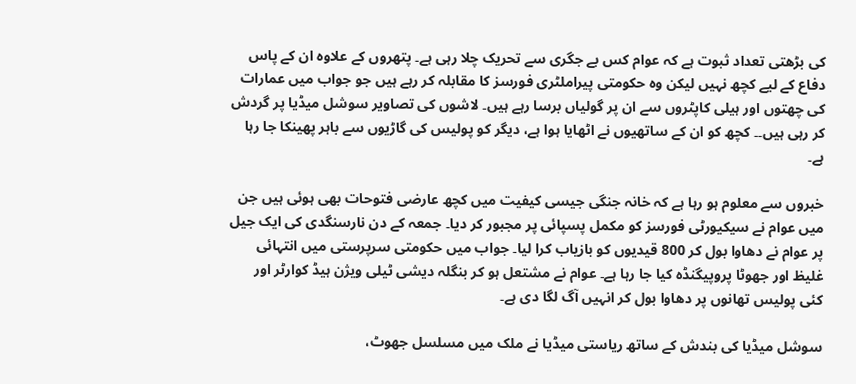کی بڑھتی تعداد ثبوت ہے کہ عوام کس بے جگری سے تحریک چلا رہی ہے۔ پتھروں کے علاوہ ان کے پاس دفاع کے لیے کچھ نہیں لیکن وہ حکومتی پیراملٹری فورسز کا مقابلہ کر رہے ہیں جو جواب میں عمارات کی چھتوں اور ہیلی کاپٹروں سے ان پر گولیاں برسا رہے ہیں۔ لاشوں کی تصاویر سوشل میڈیا پر گردش کر رہی ہیں۔۔ کچھ کو ان کے ساتھیوں نے اٹھایا ہوا ہے، دیگر کو پولیس کی گاڑیوں سے باہر پھینکا جا رہا ہے۔

خبروں سے معلوم ہو رہا ہے کہ خانہ جنگی جیسی کیفیت میں کچھ عارضی فتوحات بھی ہوئی ہیں جن میں عوام نے سیکیورٹی فورسز کو مکمل پسپائی پر مجبور کر دیا۔ جمعہ کے دن نارسنگدی کی ایک جیل پر عوام نے دھاوا بول کر 800 قیدیوں کو بازیاب کرا لیا۔ جواب میں حکومتی سرپرستی میں انتہائی غلیظ اور جھوٹا پروپیگنڈہ کیا جا رہا ہے۔ عوام نے مشتعل ہو کر بنگلہ دیشی ٹیلی ویژن ہیڈ کوارٹر اور کئی پولیس تھانوں پر دھاوا بول کر انہیں آگ لگا دی ہے۔

سوشل میڈیا کی بندش کے ساتھ ریاستی میڈیا نے ملک میں مسلسل جھوٹ،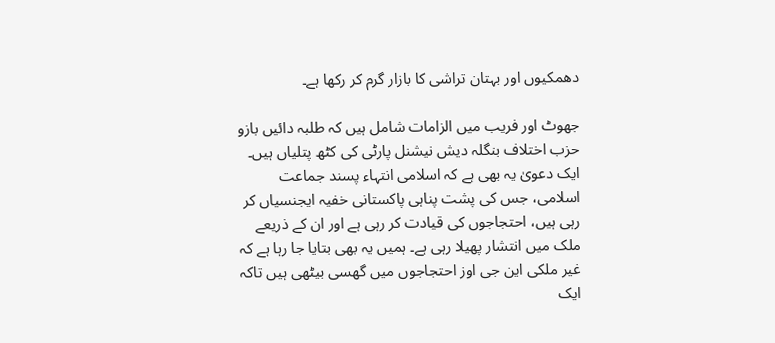دھمکیوں اور بہتان تراشی کا بازار گرم کر رکھا ہے۔

جھوٹ اور فریب میں الزامات شامل ہیں کہ طلبہ دائیں بازو حزب اختلاف بنگلہ دیش نیشنل پارٹی کی کٹھ پتلیاں ہیں۔ ایک دعویٰ یہ بھی ہے کہ اسلامی انتہاء پسند جماعت اسلامی، جس کی پشت پناہی پاکستانی خفیہ ایجنسیاں کر رہی ہیں، احتجاجوں کی قیادت کر رہی ہے اور ان کے ذریعے ملک میں انتشار پھیلا رہی ہے۔ ہمیں یہ بھی بتایا جا رہا ہے کہ غیر ملکی این جی اوز احتجاجوں میں گھسی بیٹھی ہیں تاکہ ایک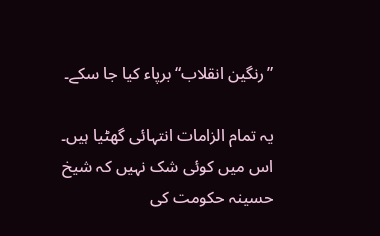”رنگین انقلاب“ برپاء کیا جا سکے۔

یہ تمام الزامات انتہائی گھٹیا ہیں۔ اس میں کوئی شک نہیں کہ شیخ حسینہ حکومت کی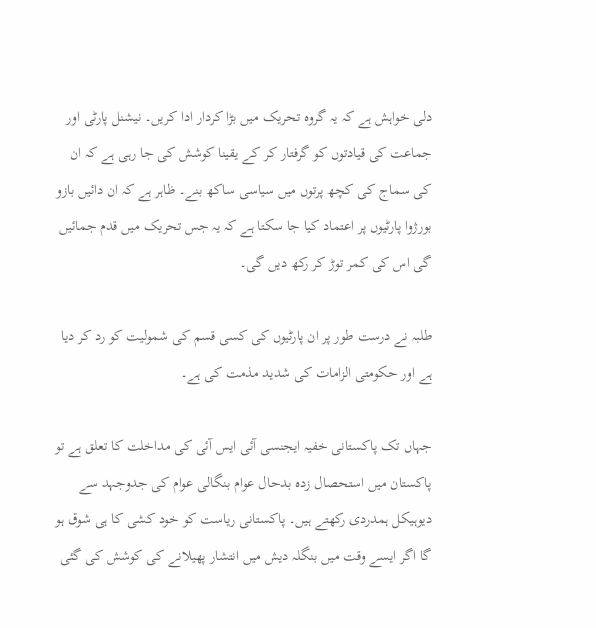دلی خواہش ہے کہ یہ گروہ تحریک میں بڑا کردار ادا کریں۔ نیشنل پارٹی اور جماعت کی قیادتوں کو گرفتار کر کے یقینا کوشش کی جا رہی ہے کہ ان کی سماج کی کچھ پرتوں میں سیاسی ساکھ بنے۔ ظاہر ہے کہ ان دائیں بازو بورژوا پارٹیوں پر اعتماد کیا جا سکتا ہے کہ یہ جس تحریک میں قدم جمائیں گی اس کی کمر توڑ کر رکھ دیں گی۔

طلبہ نے درست طور پر ان پارٹیوں کی کسی قسم کی شمولیت کو رد کر دیا ہے اور حکومتی الزامات کی شدید مذمت کی ہے۔

جہاں تک پاکستانی خفیہ ایجنسی آئی ایس آئی کی مداخلت کا تعلق ہے تو پاکستان میں استحصال زدہ بدحال عوام بنگالی عوام کی جدوجہد سے دیوہیکل ہمدردی رکھتے ہیں۔ پاکستانی ریاست کو خود کشی کا ہی شوق ہو گا اگر ایسے وقت میں بنگلہ دیش میں انتشار پھیلانے کی کوشش کی گئی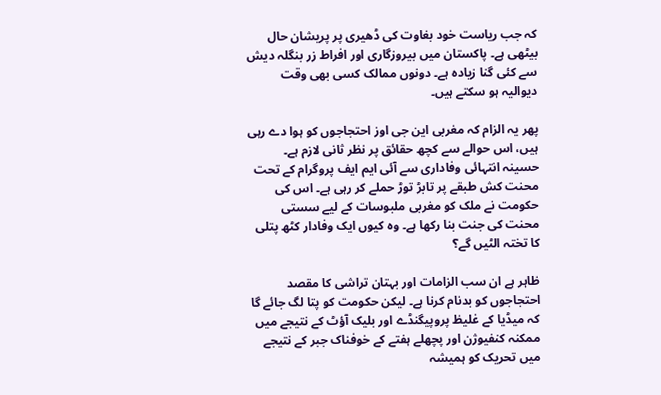کہ جب ریاست خود بغاوت کی ڈھیری پر پریشان حال بیٹھی ہے۔ پاکستان میں بیروزگاری اور افراط زر بنگلہ دیش سے کئی گنا زیادہ ہے۔ دونوں ممالک کسی بھی وقت دیوالیہ ہو سکتے ہیں۔

پھر یہ الزام کہ مغربی این جی اوز احتجاجوں کو ہوا دے رہی ہیں، اس حوالے سے کچھ حقائق پر نظر ثانی لازم ہے۔ حسینہ انتہائی وفاداری سے آئی ایم ایف پروگرام کے تحت محنت کش طبقے پر تابڑ توڑ حملے کر رہی ہے۔ اس کی حکومت نے ملک کو مغربی ملبوسات کے لیے سستی محنت کی جنت بنا رکھا ہے۔ وہ کیوں ایک وفادار کٹھ پتلی کا تختہ الٹیں گے؟

ظاہر ہے ان سب الزامات اور بہتان تراشی کا مقصد احتجاجوں کو بدنام کرنا ہے۔ لیکن حکومت کو پتا لگ جائے گا کہ میڈیا کے غلیظ پروپیگنڈے اور بلیک آؤٹ کے نتیجے میں ممکنہ کنفیوژن اور پچھلے ہفتے کے خوفناک جبر کے نتیجے میں تحریک کو ہمیشہ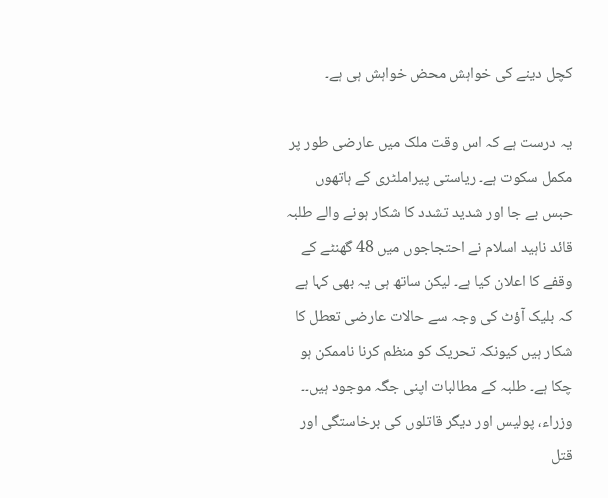کچل دینے کی خواہش محض خواہش ہی ہے۔

یہ درست ہے کہ اس وقت ملک میں عارضی طور پر مکمل سکوت ہے۔ ریاستی پیراملٹری کے ہاتھوں حبس بے جا اور شدید تشدد کا شکار ہونے والے طلبہ قائد ناہید اسلام نے احتجاجوں میں 48 گھنٹے کے وقفے کا اعلان کیا ہے۔ لیکن ساتھ ہی یہ بھی کہا ہے کہ بلیک آؤٹ کی وجہ سے حالات عارضی تعطل کا شکار ہیں کیونکہ تحریک کو منظم کرنا ناممکن ہو چکا ہے۔ طلبہ کے مطالبات اپنی جگہ موجود ہیں۔۔ وزراء، پولیس اور دیگر قاتلوں کی برخاستگی اور قتل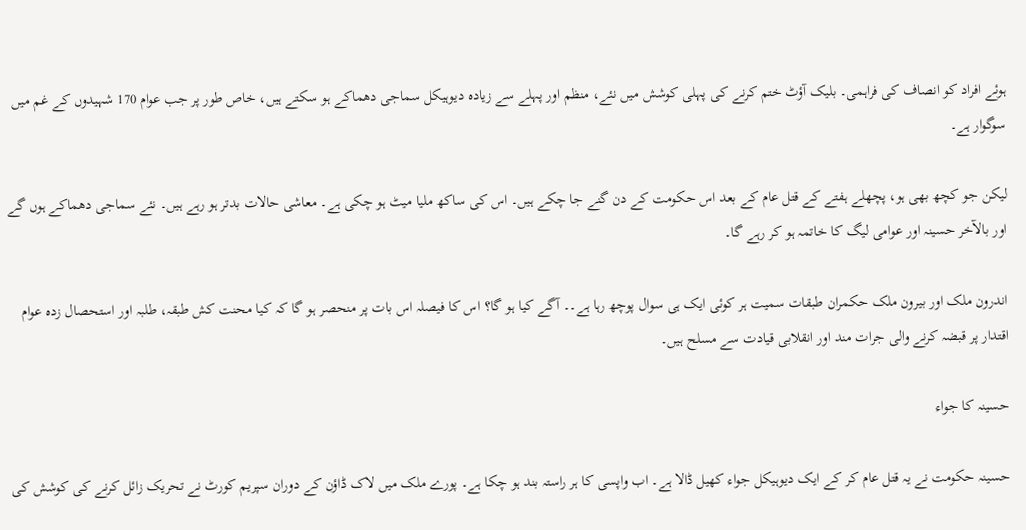ہوئے افراد کو انصاف کی فراہمی۔ بلیک آؤٹ ختم کرنے کی پہلی کوشش میں نئے، منظم اور پہلے سے زیادہ دیوہیکل سماجی دھماکے ہو سکتے ہیں، خاص طور پر جب عوام 170 شہیدوں کے غم میں سوگوار ہے۔

لیکن جو کچھ بھی ہو، پچھلے ہفتے کے قتل عام کے بعد اس حکومت کے دن گنے جا چکے ہیں۔ اس کی ساکھ ملیا میٹ ہو چکی ہے۔ معاشی حالات بدتر ہو رہے ہیں۔ نئے سماجی دھماکے ہوں گے اور بالآخر حسینہ اور عوامی لیگ کا خاتمہ ہو کر رہے گا۔

اندرون ملک اور بیرون ملک حکمران طبقات سمیت ہر کوئی ایک ہی سوال پوچھ رہا ہے۔۔ آگے کیا ہو گا؟ اس کا فیصلہ اس بات پر منحصر ہو گا کہ کیا محنت کش طبقہ، طلبہ اور استحصال زدہ عوام اقتدار پر قبضہ کرنے والی جرات مند اور انقلابی قیادت سے مسلح ہیں۔

حسینہ کا جواء

حسینہ حکومت نے یہ قتل عام کر کے ایک دیوہیکل جواء کھیل ڈالا ہے۔ اب واپسی کا ہر راستہ بند ہو چکا ہے۔ پورے ملک میں لاک ڈاؤن کے دوران سپریم کورٹ نے تحریک زائل کرنے کی کوشش کی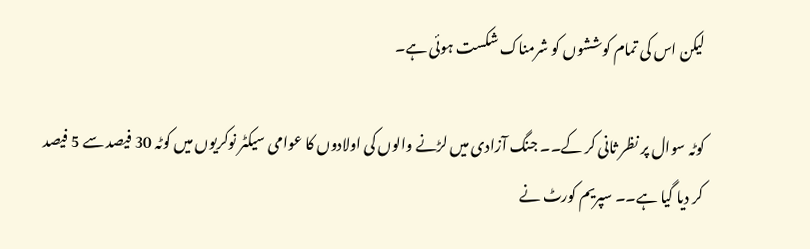لیکن اس کی تمام کوششوں کو شرمناک شکست ہوئی ہے۔

کوٹہ سوال پر نظر ثانی کر کے۔۔ جنگ آزادی میں لڑنے والوں کی اولادوں کا عوامی سیکٹر نوکریوں میں کوٹہ 30 فیصد سے 5 فیصد کر دیا گیا ہے۔۔ سپریم کورٹ نے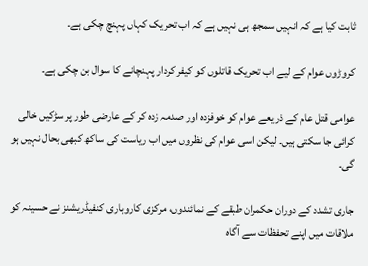ثابت کیا ہے کہ انہیں سمجھ ہی نہیں ہے کہ اب تحریک کہاں پہنچ چکی ہے۔

کروڑوں عوام کے لیے اب تحریک قاتلوں کو کیفر کردار پہنچانے کا سوال بن چکی ہے۔

عوامی قتل عام کے ذریعے عوام کو خوفزدہ اور صدمہ زدہ کر کے عارضی طور پر سڑکیں خالی کرائی جا سکتی ہیں۔ لیکن اسی عوام کی نظروں میں اب ریاست کی ساکھ کبھی بحال نہیں ہو گی۔

جاری تشدد کے دوران حکمران طبقے کے نمائندوں، مرکزی کاروباری کنفیڈریشنز نے حسینہ کو ملاقات میں اپنے تحفظات سے آگاہ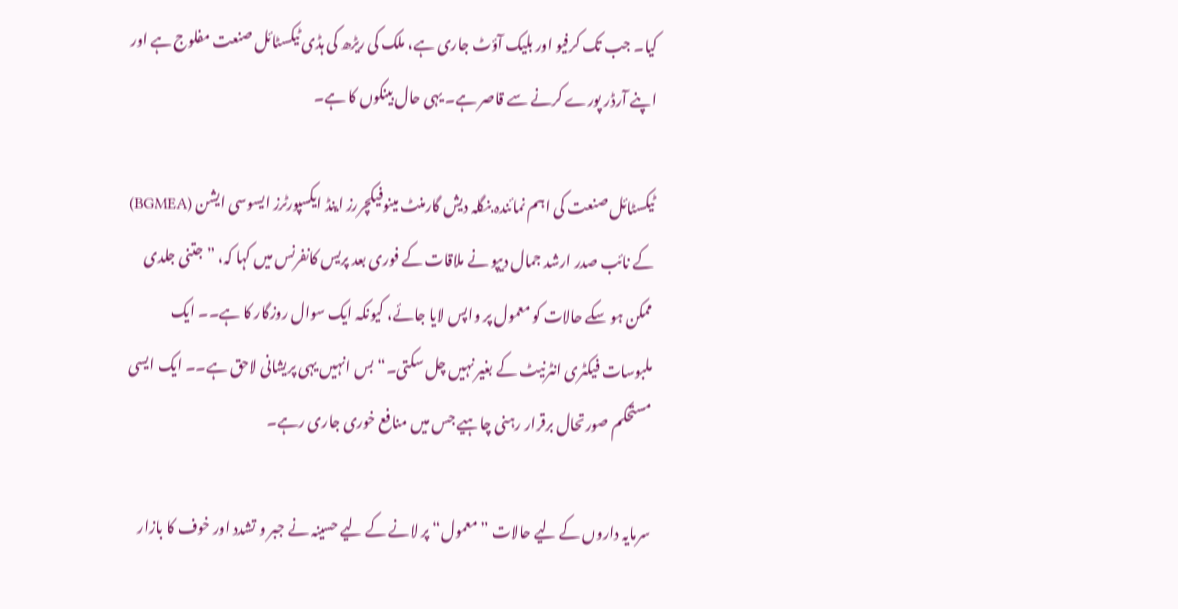کیا۔ جب تک کرفیو اور بلیک آؤٹ جاری ہے، ملک کی ریڑھ کی ہڈی ٹیکسٹائل صنعت مفلوج ہے اور اپنے آرڈر پورے کرنے سے قاصر ہے۔ یہی حال بینکوں کا ہے۔

ٹیکسٹائل صنعت کی اہم نمائندہ بنگلہ دیش گارمنٹ مینوفیکچررز اینڈ ایکسپورٹرز ایسوسی ایشن (BGMEA) کے نائب صدر ارشد جمال دیپو نے ملاقات کے فوری بعد پریس کانفرنس میں کہا کہ، ”جتنی جلدی ممکن ہو سکے حالات کو معمول پر واپس لایا جائے، کیونکہ ایک سوال روزگار کا ہے۔۔ ایک ملبوسات فیکٹری انٹرنیٹ کے بغیر نہیں چل سکتی۔“ بس انہیں یہی پریشانی لاحق ہے۔۔ ایک ایسی مستحکم صورتحال برقرار رہنی چاہیے جس میں منافع خوری جاری رہے۔

سرمایہ داروں کے لیے حالات ”معمول“ پر لانے کے لیے حسینہ نے جبر و تشدد اور خوف کا بازار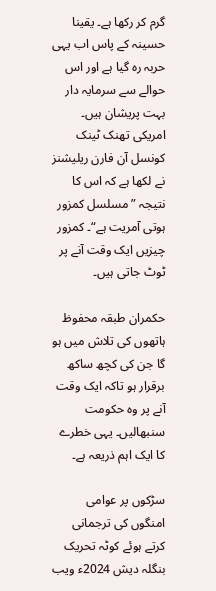گرم کر رکھا ہے۔ یقینا حسینہ کے پاس اب یہی حربہ رہ گیا ہے اور اس حوالے سے سرمایہ دار بہت پریشان ہیں۔ امریکی تھنک ٹینک کونسل آن فارن ریلیشنز نے لکھا ہے کہ اس کا نتیجہ ”مسلسل کمزور ہوتی آمریت ہے“۔ کمزور چیزیں ایک وقت آنے پر ٹوٹ جاتی ہیں۔

حکمران طبقہ محفوظ ہاتھوں کی تلاش میں ہو گا جن کی کچھ ساکھ برقرار ہو تاکہ ایک وقت آنے پر وہ حکومت سنبھالیں۔ یہی خطرے کا ایک اہم ذریعہ ہے۔

سڑکوں پر عوامی امنگوں کی ترجمانی کرتے ہوئے کوٹہ تحریک بنگلہ دیش 2024ء ویب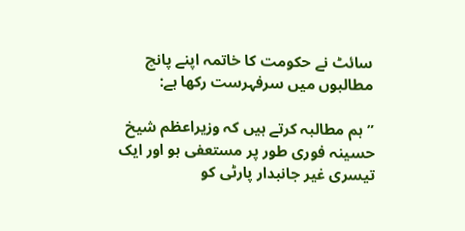سائٹ نے حکومت کا خاتمہ اپنے پانچ مطالبوں میں سرفہرست رکھا ہے:

”ہم مطالبہ کرتے ہیں کہ وزیراعظم شیخ حسینہ فوری طور پر مستعفی ہو اور ایک تیسری غیر جانبدار پارٹی کو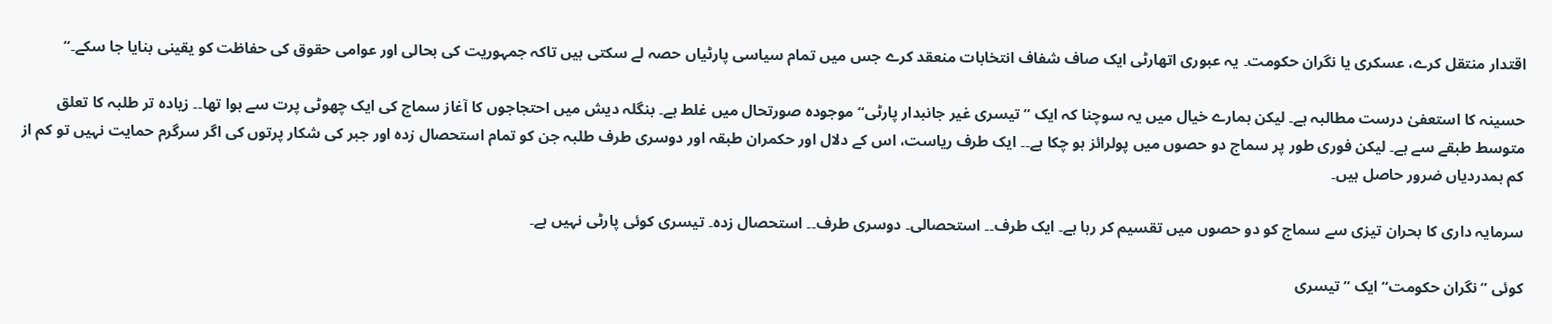اقتدار منتقل کرے، عسکری یا نگران حکومت۔ یہ عبوری اتھارٹی ایک صاف شفاف انتخابات منعقد کرے جس میں تمام سیاسی پارٹیاں حصہ لے سکتی ہیں تاکہ جمہوریت کی بحالی اور عوامی حقوق کی حفاظت کو یقینی بنایا جا سکے۔“

حسینہ کا استعفیٰ درست مطالبہ ہے۔ لیکن ہمارے خیال میں یہ سوچنا کہ ایک ”تیسری غیر جانبدار پارٹی“ موجودہ صورتحال میں غلط ہے۔ بنگلہ دیش میں احتجاجوں کا آغاز سماج کی ایک چھوٹی پرت سے ہوا تھا۔۔ زیادہ تر طلبہ کا تعلق متوسط طبقے سے ہے۔ لیکن فوری طور پر سماج دو حصوں میں پولرائز ہو چکا ہے۔۔ ایک طرف ریاست، اس کے دلال اور حکمران طبقہ اور دوسری طرف طلبہ جن کو تمام استحصال زدہ اور جبر کی شکار پرتوں کی اگر سرگرم حمایت نہیں تو کم از کم ہمدردیاں ضرور حاصل ہیں۔

سرمایہ داری کا بحران تیزی سے سماج کو دو حصوں میں تقسیم کر رہا ہے۔ ایک طرف۔۔ استحصالی۔ دوسری طرف۔۔ استحصال زدہ۔ تیسری کوئی پارٹی نہیں ہے۔

کوئی ”نگران حکومت“ ایک ”تیسری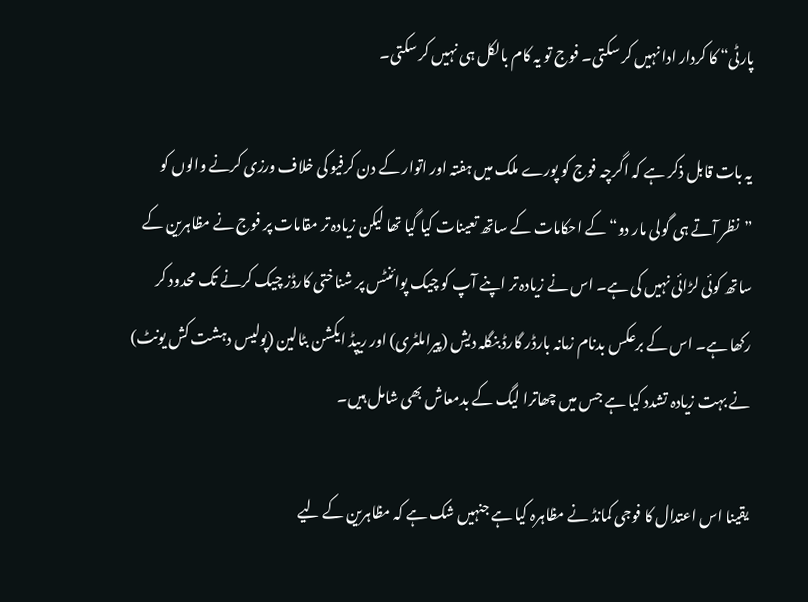پارٹی“ کا کردار ادا نہیں کر سکتی۔ فوج تو یہ کام بالکل ہی نہیں کر سکتی۔

یہ بات قابل ذکر ہے کہ اگرچہ فوج کو پورے ملک میں ہفتہ اور اتوار کے دن کرفیو کی خلاف ورزی کرنے والوں کو ”نظر آتے ہی گولی مار دو“ کے احکامات کے ساتھ تعینات کیا گیا تھا لیکن زیادہ تر مقامات پر فوج نے مظاہرین کے ساتھ کوئی لڑائی نہیں کی ہے۔ اس نے زیادہ تر اپنے آپ کو چیک پوائنٹس پر شناختی کارڈز چیک کرنے تک محدود کر رکھا ہے۔ اس کے برعکس بدنام زمانہ بارڈر گارڈ بنگلہ دیش (پیراملٹری) اور ریپڈ ایکشن بٹالین (پولیس دہشت کش یونٹ) نے بہت زیادہ تشدد کیا ہے جس میں چھاترا لیگ کے بدمعاش بھی شامل ہیں۔

یقینا اس اعتدال کا فوجی کمانڈ نے مظاہرہ کیا ہے جنہیں شک ہے کہ مظاہرین کے لیے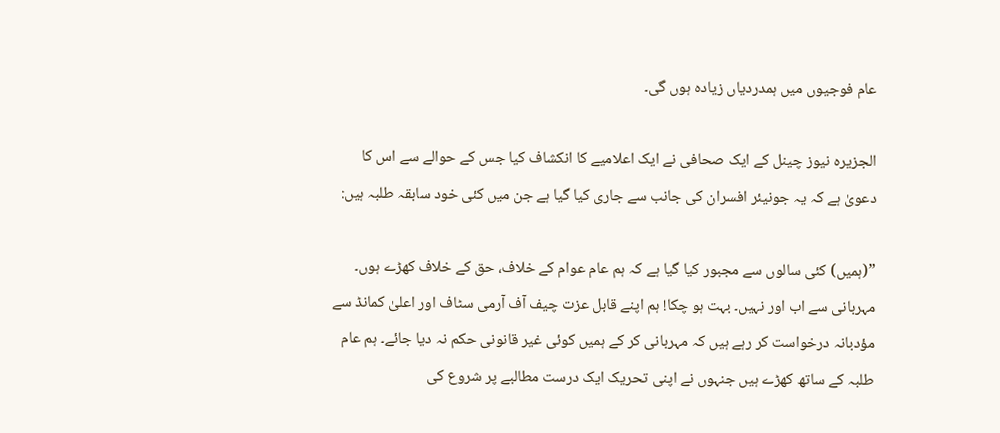عام فوجیوں میں ہمدردیاں زیادہ ہوں گی۔

الجزیرہ نیوز چینل کے ایک صحافی نے ایک اعلامیے کا انکشاف کیا جس کے حوالے سے اس کا دعویٰ ہے کہ یہ جونیئر افسران کی جانب سے جاری کیا گیا ہے جن میں کئی خود سابقہ طلبہ ہیں:

”(ہمیں) کئی سالوں سے مجبور کیا گیا ہے کہ ہم عام عوام کے خلاف، حق کے خلاف کھڑے ہوں۔ مہربانی سے اب اور نہیں۔ بہت ہو چکا! ہم اپنے قابل عزت چیف آف آرمی سٹاف اور اعلیٰ کمانڈ سے مؤدبانہ درخواست کر رہے ہیں کہ مہربانی کر کے ہمیں کوئی غیر قانونی حکم نہ دیا جائے۔ ہم عام طلبہ کے ساتھ کھڑے ہیں جنہوں نے اپنی تحریک ایک درست مطالبے پر شروع کی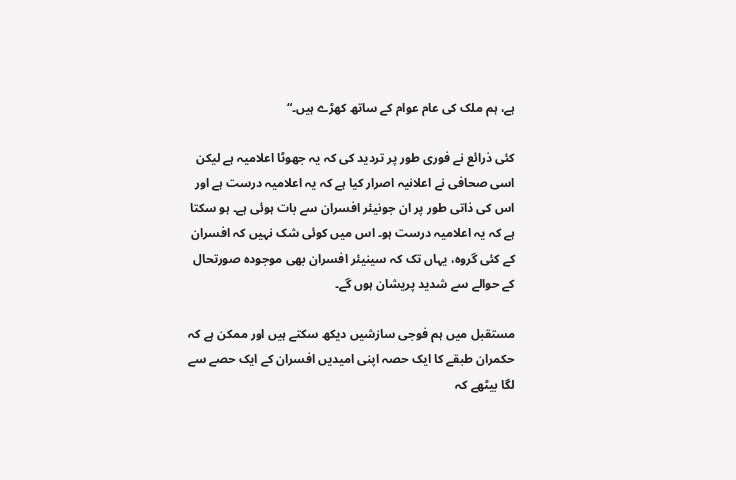ہے، ہم ملک کی عام عوام کے ساتھ کھڑے ہیں۔“

کئی ذرائع نے فوری طور پر تردید کی کہ یہ جھوٹا اعلامیہ ہے لیکن اسی صحافی نے اعلانیہ اصرار کیا ہے کہ یہ اعلامیہ درست ہے اور اس کی ذاتی طور پر ان جونیئر افسران سے بات ہوئی ہے۔ ہو سکتا ہے کہ یہ اعلامیہ درست ہو۔ اس میں کوئی شک نہیں کہ افسران کے کئی گروہ، یہاں تک کہ سینیئر افسران بھی موجودہ صورتحال کے حوالے سے شدید پریشان ہوں گے۔

مستقبل میں ہم فوجی سازشیں دیکھ سکتے ہیں اور ممکن ہے کہ حکمران طبقے کا ایک حصہ اپنی امیدیں افسران کے ایک حصے سے لگا بیٹھے کہ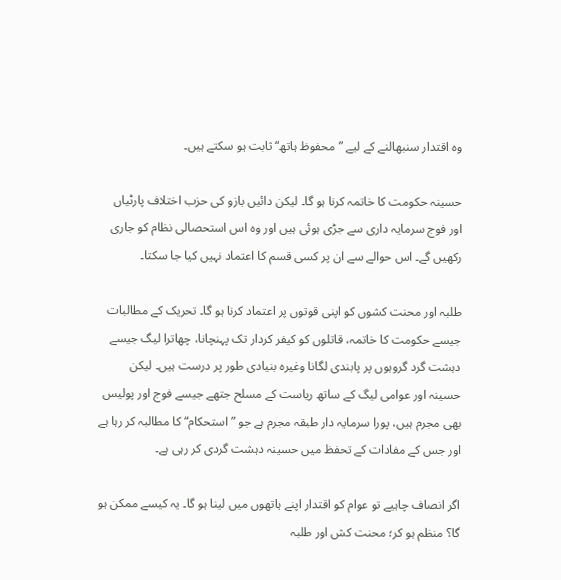وہ اقتدار سنبھالنے کے لیے ”محفوظ ہاتھ“ ثابت ہو سکتے ہیں۔

حسینہ حکومت کا خاتمہ کرنا ہو گا۔ لیکن دائیں بازو کی حزب اختلاف پارٹیاں اور فوج سرمایہ داری سے جڑی ہوئی ہیں اور وہ اس استحصالی نظام کو جاری رکھیں گے۔ اس حوالے سے ان پر کسی قسم کا اعتماد نہیں کیا جا سکتا۔

طلبہ اور محنت کشوں کو اپنی قوتوں پر اعتماد کرنا ہو گا۔ تحریک کے مطالبات جیسے حکومت کا خاتمہ، قاتلوں کو کیفر کردار تک پہنچانا، چھاترا لیگ جیسے دہشت گرد گروہوں پر پابندی لگانا وغیرہ بنیادی طور پر درست ہیں۔ لیکن حسینہ اور عوامی لیگ کے ساتھ ریاست کے مسلح جتھے جیسے فوج اور پولیس بھی مجرم ہیں، پورا سرمایہ دار طبقہ مجرم ہے جو ”استحکام“ کا مطالبہ کر رہا ہے اور جس کے مفادات کے تحفظ میں حسینہ دہشت گردی کر رہی ہے۔

اگر انصاف چاہیے تو عوام کو اقتدار اپنے ہاتھوں میں لینا ہو گا۔ یہ کیسے ممکن ہو گا؟ منظم ہو کر؛ محنت کش اور طلبہ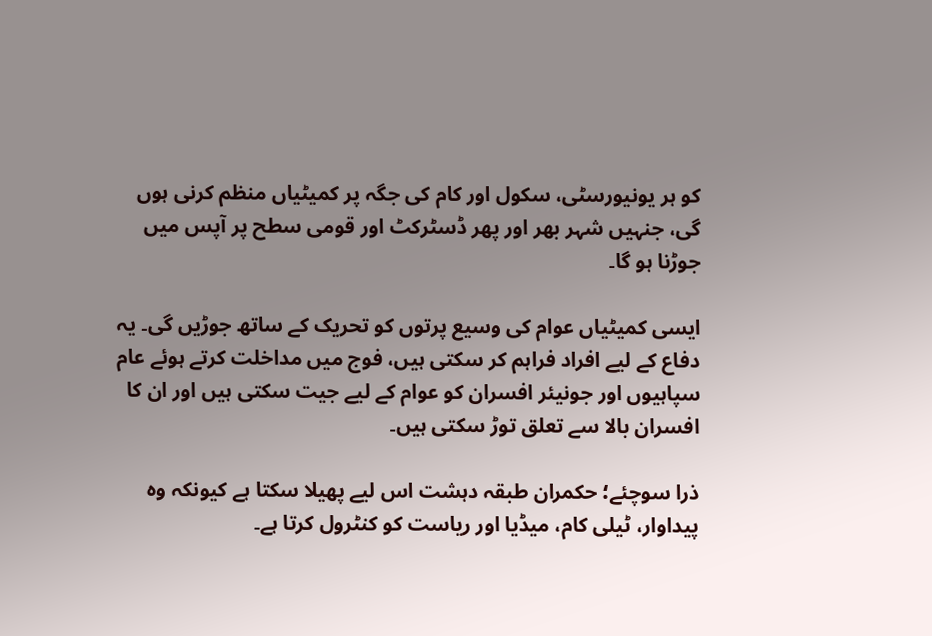کو ہر یونیورسٹی، سکول اور کام کی جگہ پر کمیٹیاں منظم کرنی ہوں گی، جنہیں شہر بھر اور پھر ڈسٹرکٹ اور قومی سطح پر آپس میں جوڑنا ہو گا۔

ایسی کمیٹیاں عوام کی وسیع پرتوں کو تحریک کے ساتھ جوڑیں گی۔ یہ دفاع کے لیے افراد فراہم کر سکتی ہیں، فوج میں مداخلت کرتے ہوئے عام سپاہیوں اور جونیئر افسران کو عوام کے لیے جیت سکتی ہیں اور ان کا افسران بالا سے تعلق توڑ سکتی ہیں۔

ذرا سوچئے؛ حکمران طبقہ دہشت اس لیے پھیلا سکتا ہے کیونکہ وہ پیداوار، ٹیلی کام، میڈیا اور ریاست کو کنٹرول کرتا ہے۔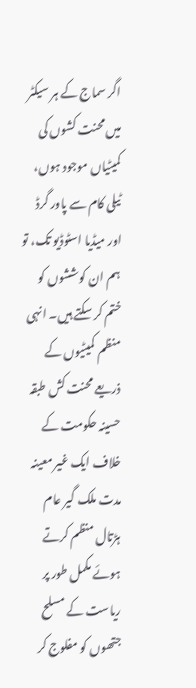اگر سماج کے ہر سیکٹر میں محنت کشوں کی کمیٹیاں موجود ہوں، ٹیلی کام سے پاور گرڈ اور میڈیا اسٹوڈیو تک، تو ہم ان کوششوں کو ختم کر سکتے ہیں۔ انہی منظم کمیٹیوں کے ذریعے محنت کش طبقہ حسینہ حکومت کے خلاف ایک غیر معینہ مدت ملک گیر عام ہڑتال منظم کرتے ہوئے مکمل طور پر ریاست کے مسلح جتھوں کو مفلوج کر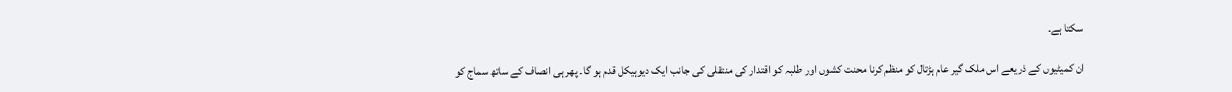سکتا ہے۔

ان کمیٹیوں کے ذریعے اس ملک گیر عام ہڑتال کو منظم کرنا محنت کشوں اور طلبہ کو اقتدار کی منتقلی کی جانب ایک دیوہیکل قدم ہو گا۔ پھر ہی انصاف کے ساتھ سماج کو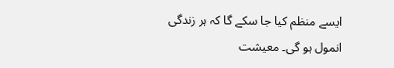ایسے منظم کیا جا سکے گا کہ ہر زندگی انمول ہو گی۔ معیشت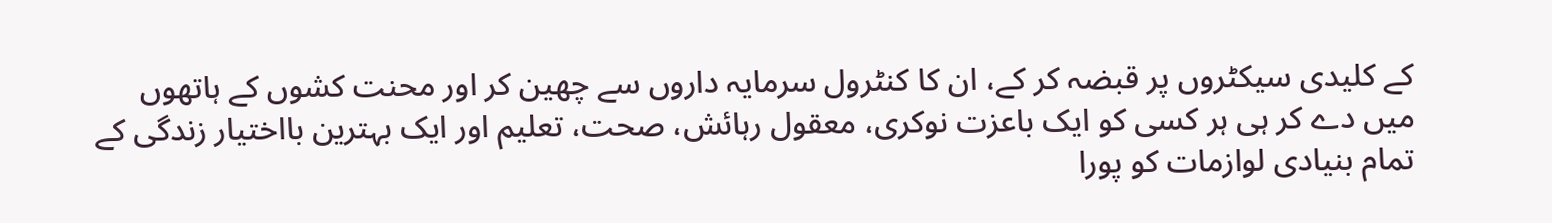کے کلیدی سیکٹروں پر قبضہ کر کے، ان کا کنٹرول سرمایہ داروں سے چھین کر اور محنت کشوں کے ہاتھوں میں دے کر ہی ہر کسی کو ایک باعزت نوکری، معقول رہائش، صحت، تعلیم اور ایک بہترین بااختیار زندگی کے تمام بنیادی لوازمات کو پورا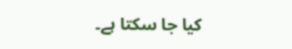کیا جا سکتا ہے۔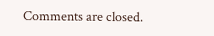Comments are closed.